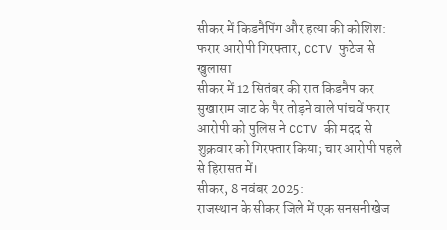सीकर में किडनैपिंग और हत्या की कोशिश: फरार आरोपी गिरफ्तार, CCTV फुटेज से खुलासा
सीकर में 12 सितंबर की रात किडनैप कर सुखाराम जाट के पैर तोड़ने वाले पांचवें फरार आरोपी को पुलिस ने CCTV की मदद से शुक्रवार को गिरफ्तार किया; चार आरोपी पहले से हिरासत में।
सीकर, 8 नवंबर 2025:
राजस्थान के सीकर जिले में एक सनसनीखेज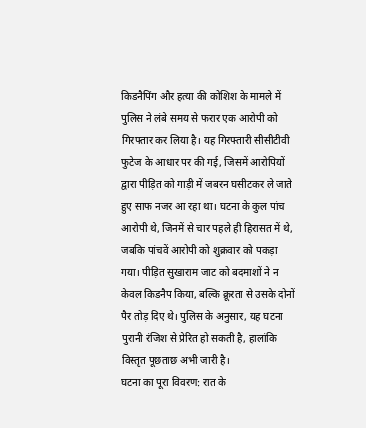किडनैपिंग और हत्या की कोशिश के मामले में पुलिस ने लंबे समय से फरार एक आरोपी को गिरफ्तार कर लिया है। यह गिरफ्तारी सीसीटीवी फुटेज के आधार पर की गई, जिसमें आरोपियों द्वारा पीड़ित को गाड़ी में जबरन घसीटकर ले जाते हुए साफ नजर आ रहा था। घटना के कुल पांच आरोपी थे, जिनमें से चार पहले ही हिरासत में थे, जबकि पांचवें आरोपी को शुक्रवार को पकड़ा गया। पीड़ित सुखाराम जाट को बदमाशों ने न केवल किडनैप किया, बल्कि क्रूरता से उसके दोनों पैर तोड़ दिए थे। पुलिस के अनुसार, यह घटना पुरानी रंजिश से प्रेरित हो सकती है, हालांकि विस्तृत पूछताछ अभी जारी है।
घटना का पूरा विवरण: रात के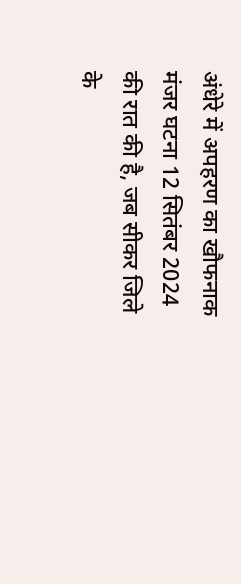अंधेरे में अपहरण का खौफनाक मंजर घटना 12 सितंबर 2024 की रात की है, जब सीकर जिले के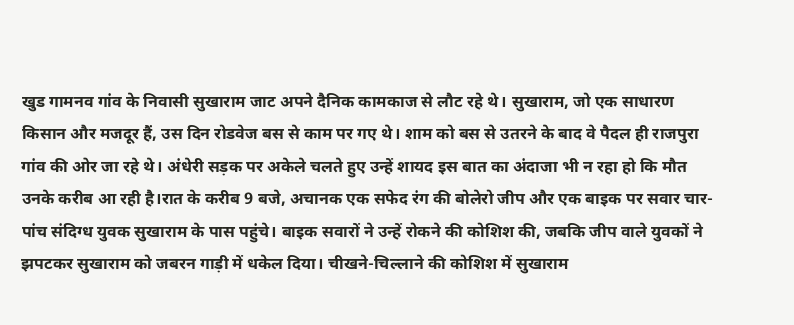खुड गामनव गांव के निवासी सुखाराम जाट अपने दैनिक कामकाज से लौट रहे थे। सुखाराम, जो एक साधारण किसान और मजदूर हैं, उस दिन रोडवेज बस से काम पर गए थे। शाम को बस से उतरने के बाद वे पैदल ही राजपुरा गांव की ओर जा रहे थे। अंधेरी सड़क पर अकेले चलते हुए उन्हें शायद इस बात का अंदाजा भी न रहा हो कि मौत उनके करीब आ रही है।रात के करीब 9 बजे, अचानक एक सफेद रंग की बोलेरो जीप और एक बाइक पर सवार चार-पांच संदिग्ध युवक सुखाराम के पास पहुंचे। बाइक सवारों ने उन्हें रोकने की कोशिश की, जबकि जीप वाले युवकों ने झपटकर सुखाराम को जबरन गाड़ी में धकेल दिया। चीखने-चिल्लाने की कोशिश में सुखाराम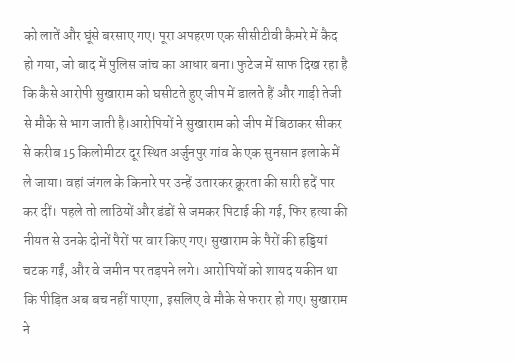को लातें और घूंसे बरसाए गए। पूरा अपहरण एक सीसीटीवी कैमरे में कैद हो गया, जो बाद में पुलिस जांच का आधार बना। फुटेज में साफ दिख रहा है कि कैसे आरोपी सुखाराम को घसीटते हुए जीप में डालते हैं और गाड़ी तेजी से मौके से भाग जाती है।आरोपियों ने सुखाराम को जीप में बिठाकर सीकर से करीब 15 किलोमीटर दूर स्थित अर्जुनपुर गांव के एक सुनसान इलाके में ले जाया। वहां जंगल के किनारे पर उन्हें उतारकर क्रूरता की सारी हदें पार कर दीं। पहले तो लाठियों और डंडों से जमकर पिटाई की गई, फिर हत्या की नीयत से उनके दोनों पैरों पर वार किए गए। सुखाराम के पैरों की हड्डियां चटक गईं, और वे जमीन पर तड़पने लगे। आरोपियों को शायद यकीन था कि पीड़ित अब बच नहीं पाएगा, इसलिए वे मौके से फरार हो गए। सुखाराम ने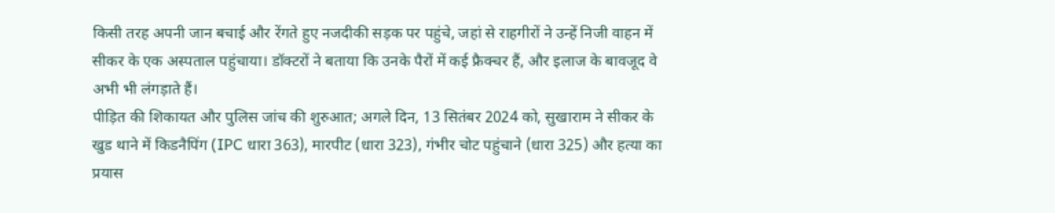किसी तरह अपनी जान बचाई और रेंगते हुए नजदीकी सड़क पर पहुंचे, जहां से राहगीरों ने उन्हें निजी वाहन में सीकर के एक अस्पताल पहुंचाया। डॉक्टरों ने बताया कि उनके पैरों में कई फ्रैक्चर हैं, और इलाज के बावजूद वे अभी भी लंगड़ाते हैं।
पीड़ित की शिकायत और पुलिस जांच की शुरुआत; अगले दिन, 13 सितंबर 2024 को, सुखाराम ने सीकर के खुड थाने में किडनैपिंग (IPC धारा 363), मारपीट (धारा 323), गंभीर चोट पहुंचाने (धारा 325) और हत्या का प्रयास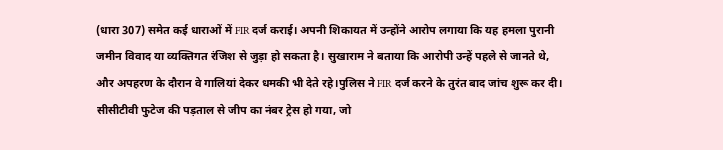(धारा 307) समेत कई धाराओं में FIR दर्ज कराई। अपनी शिकायत में उन्होंने आरोप लगाया कि यह हमला पुरानी जमीन विवाद या व्यक्तिगत रंजिश से जुड़ा हो सकता है। सुखाराम ने बताया कि आरोपी उन्हें पहले से जानते थे, और अपहरण के दौरान वे गालियां देकर धमकी भी देते रहे।पुलिस ने FIR दर्ज करने के तुरंत बाद जांच शुरू कर दी। सीसीटीवी फुटेज की पड़ताल से जीप का नंबर ट्रेस हो गया, जो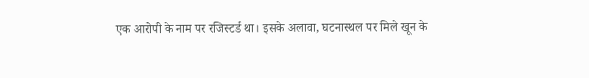एक आरोपी के नाम पर रजिस्टर्ड था। इसके अलावा, घटनास्थल पर मिले खून के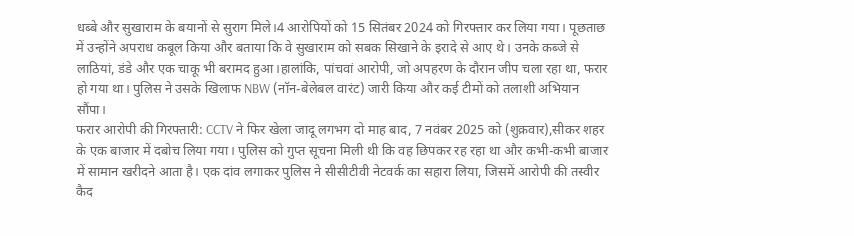धब्बे और सुखाराम के बयानों से सुराग मिले।4 आरोपियों को 15 सितंबर 2024 को गिरफ्तार कर लिया गया। पूछताछ में उन्होंने अपराध कबूल किया और बताया कि वे सुखाराम को सबक सिखाने के इरादे से आए थे। उनके कब्जे से लाठियां, डंडे और एक चाकू भी बरामद हुआ।हालांकि, पांचवां आरोपी, जो अपहरण के दौरान जीप चला रहा था, फरार हो गया था। पुलिस ने उसके खिलाफ NBW (नॉन-बेलेबल वारंट) जारी किया और कई टीमों को तलाशी अभियान सौंपा।
फरार आरोपी की गिरफ्तारी: CCTV ने फिर खेला जादू लगभग दो माह बाद, 7 नवंबर 2025 को (शुक्रवार),सीकर शहर के एक बाजार में दबोच लिया गया। पुलिस को गुप्त सूचना मिली थी कि वह छिपकर रह रहा था और कभी-कभी बाजार में सामान खरीदने आता है। एक दांव लगाकर पुलिस ने सीसीटीवी नेटवर्क का सहारा लिया, जिसमें आरोपी की तस्वीर कैद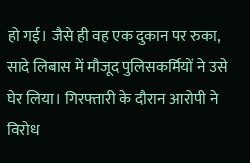हो गई। जैसे ही वह एक दुकान पर रुका, सादे लिबास में मौजूद पुलिसकर्मियों ने उसे घेर लिया। गिरफ्तारी के दौरान आरोपी ने विरोध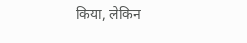किया, लेकिन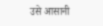उसे आसानी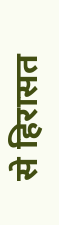से हिरासत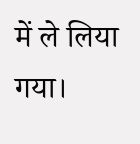में ले लिया गया।